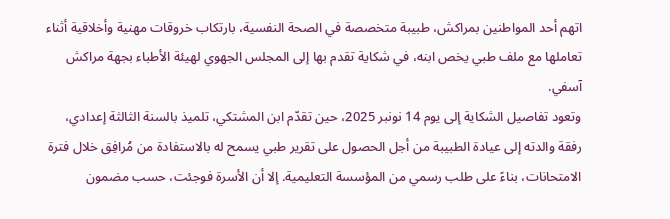اتهم أحد المواطنين بمراكش، طبيبة متخصصة في الصحة النفسية، بارتكاب خروقات مهنية وأخلاقية أثناء تعاملها مع ملف طبي يخص ابنه، في شكاية تقدم بها إلى المجلس الجهوي لهيئة الأطباء بجهة مراكش آسفي.
وتعود تفاصيل الشكاية إلى يوم 14 نونبر 2025، حين تقدّم ابن المشتكي، تلميذ بالسنة الثالثة إعدادي، رفقة والدته إلى عيادة الطبيبة من أجل الحصول على تقرير طبي يسمح له بالاستفادة من مُرافِق خلال فترة الامتحانات، بناءً على طلب رسمي من المؤسسة التعليمية. إلا أن الأسرة فوجئت، حسب مضمون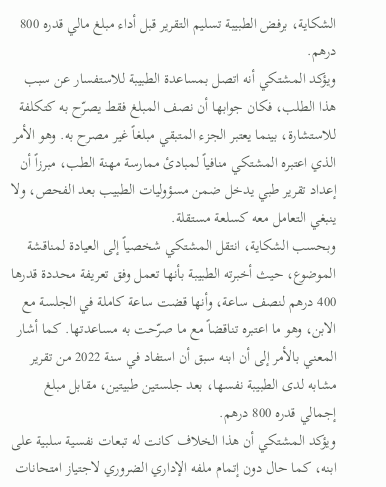الشكاية، برفض الطبيبة تسليم التقرير قبل أداء مبلغ مالي قدره 800 درهم.
ويؤكد المشتكي أنه اتصل بمساعدة الطبيبة للاستفسار عن سبب هذا الطلب، فكان جوابها أن نصف المبلغ فقط يصرّح به كتكلفة للاستشارة، بينما يعتبر الجزء المتبقي مبلغاً غير مصرح به. وهو الأمر الذي اعتبره المشتكي منافياً لمبادئ ممارسة مهنة الطب، مبرزاً أن إعداد تقرير طبي يدخل ضمن مسؤوليات الطبيب بعد الفحص، ولا ينبغي التعامل معه كسلعة مستقلة.
وبحسب الشكاية، انتقل المشتكي شخصياً إلى العيادة لمناقشة الموضوع، حيث أخبرته الطبيبة بأنها تعمل وفق تعريفة محددة قدرها 400 درهم لنصف ساعة، وأنها قضت ساعة كاملة في الجلسة مع الابن، وهو ما اعتبره تناقضاً مع ما صرّحت به مساعدتها. كما أشار المعني بالأمر إلى أن ابنه سبق أن استفاد في سنة 2022 من تقرير مشابه لدى الطبيبة نفسها، بعد جلستين طبيتين، مقابل مبلغ إجمالي قدره 800 درهم.
ويؤكد المشتكي أن هذا الخلاف كانت له تبعات نفسية سلبية على ابنه، كما حال دون إتمام ملفه الإداري الضروري لاجتياز امتحانات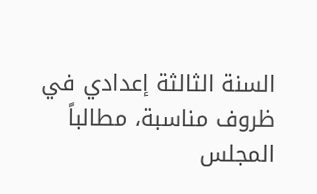السنة الثالثة إعدادي في ظروف مناسبة، مطالباً المجلس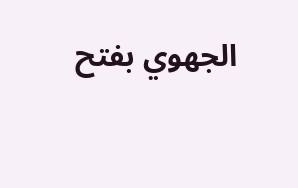الجهوي بفتح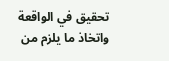تحقيق في الواقعة واتخاذ ما يلزم من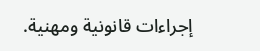إجراءات قانونية ومهنية.